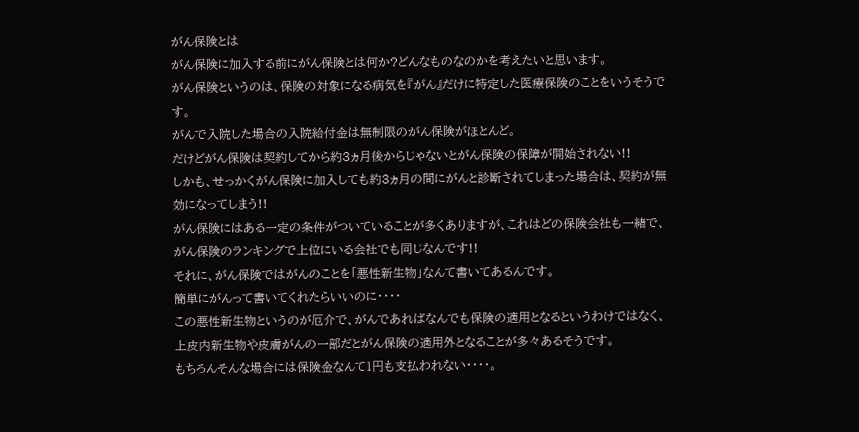がん保険とは
がん保険に加入する前にがん保険とは何か?どんなものなのかを考えたいと思います。
がん保険というのは、保険の対象になる病気を『がん』だけに特定した医療保険のことをいうそうです。
がんで入院した場合の入院給付金は無制限のがん保険がほとんど。
だけどがん保険は契約してから約3ヵ月後からじゃないとがん保険の保障が開始されない!!
しかも、せっかくがん保険に加入しても約3ヵ月の間にがんと診断されてしまった場合は、契約が無効になってしまう!!
がん保険にはある一定の条件がついていることが多くありますが、これはどの保険会社も一緒で、がん保険のランキングで上位にいる会社でも同じなんです!!
それに、がん保険ではがんのことを「悪性新生物」なんて書いてあるんです。
簡単にがんって書いてくれたらいいのに・・・・
この悪性新生物というのが厄介で、がんであればなんでも保険の適用となるというわけではなく、上皮内新生物や皮膚がんの一部だとがん保険の適用外となることが多々あるそうです。
もちろんそんな場合には保険金なんて1円も支払われない・・・・。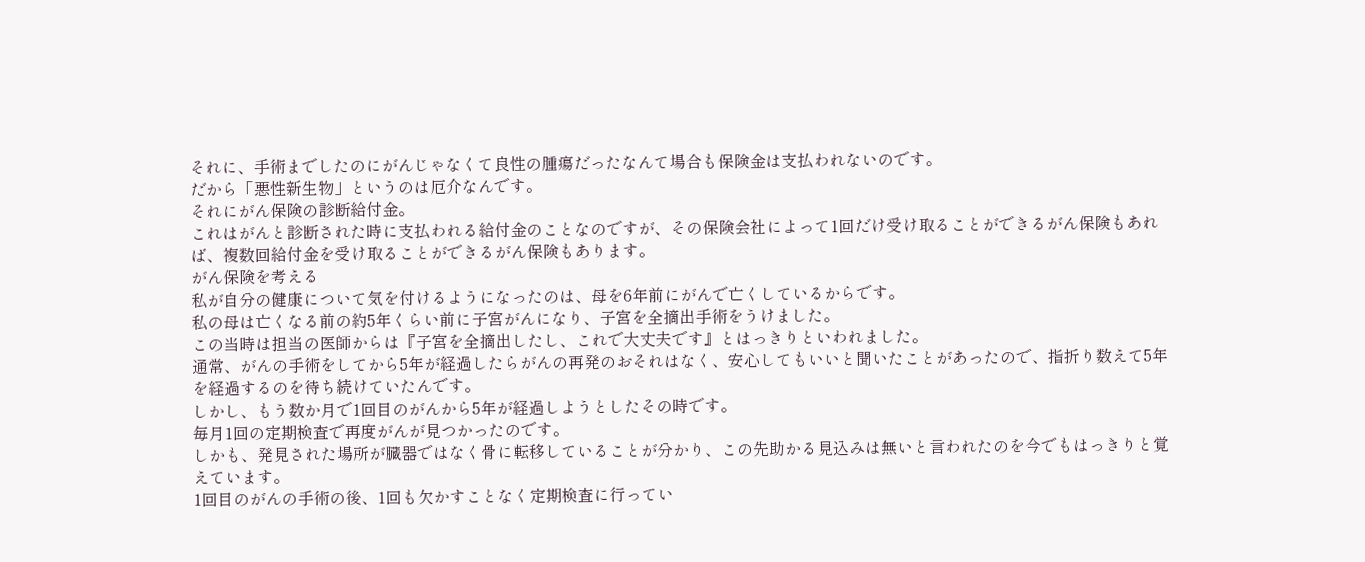それに、手術までしたのにがんじゃなくて良性の腫瘍だったなんて場合も保険金は支払われないのです。
だから「悪性新生物」というのは厄介なんです。
それにがん保険の診断給付金。
これはがんと診断された時に支払われる給付金のことなのですが、その保険会社によって1回だけ受け取ることができるがん保険もあれば、複数回給付金を受け取ることができるがん保険もあります。
がん保険を考える
私が自分の健康について気を付けるようになったのは、母を6年前にがんで亡くしているからです。
私の母は亡くなる前の約5年くらい前に子宮がんになり、子宮を全摘出手術をうけました。
この当時は担当の医師からは『子宮を全摘出したし、これで大丈夫です』とはっきりといわれました。
通常、がんの手術をしてから5年が経過したらがんの再発のおそれはなく、安心してもいいと聞いたことがあったので、指折り数えて5年を経過するのを待ち続けていたんです。
しかし、もう数か月で1回目のがんから5年が経過しようとしたその時です。
毎月1回の定期検査で再度がんが見つかったのです。
しかも、発見された場所が臓器ではなく骨に転移していることが分かり、この先助かる見込みは無いと言われたのを今でもはっきりと覚えています。
1回目のがんの手術の後、1回も欠かすことなく定期検査に行ってい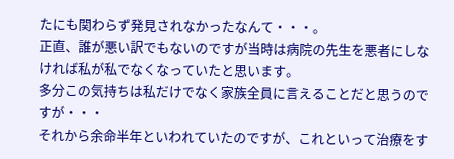たにも関わらず発見されなかったなんて・・・。
正直、誰が悪い訳でもないのですが当時は病院の先生を悪者にしなければ私が私でなくなっていたと思います。
多分この気持ちは私だけでなく家族全員に言えることだと思うのですが・・・
それから余命半年といわれていたのですが、これといって治療をす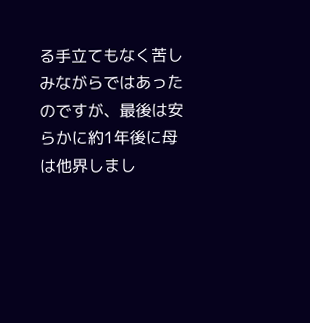る手立てもなく苦しみながらではあったのですが、最後は安らかに約1年後に母は他界しまし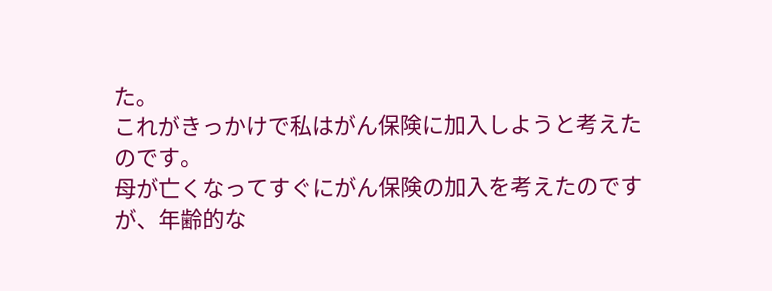た。
これがきっかけで私はがん保険に加入しようと考えたのです。
母が亡くなってすぐにがん保険の加入を考えたのですが、年齢的な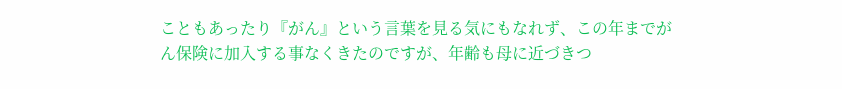こともあったり『がん』という言葉を見る気にもなれず、この年までがん保険に加入する事なくきたのですが、年齢も母に近づきつ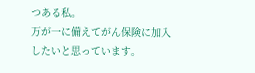つある私。
万が一に備えてがん保険に加入したいと思っています。